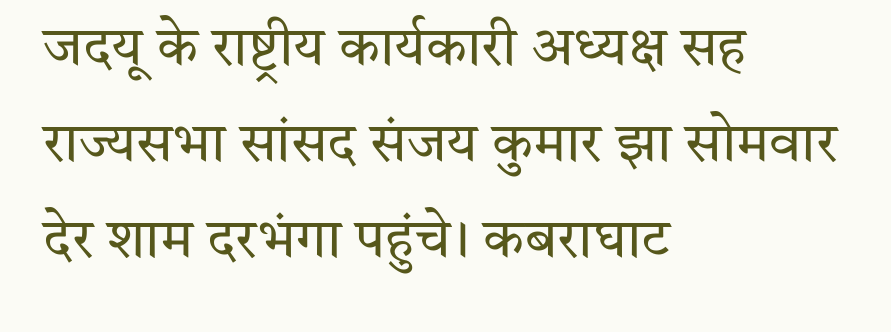जदयू के राष्ट्रीय कार्यकारी अध्यक्ष सह राज्यसभा सांसद संजय कुमार झा सोमवार देर शाम दरभंगा पहुंचे। कबराघाट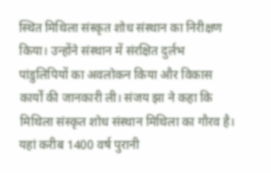स्थित मिथिला संस्कृत शोध संस्थान का निरीक्षण किया। उन्होंने संस्थान में संरक्षित दुर्लभ पांडुलिपियों का अवलोकन किया और विकास कार्यों की जानकारी ली। संजय झा ने कहा कि मिथिला संस्कृत शोध संस्थान मिथिला का गौरव है। यहां करीब 1400 वर्ष पुरानी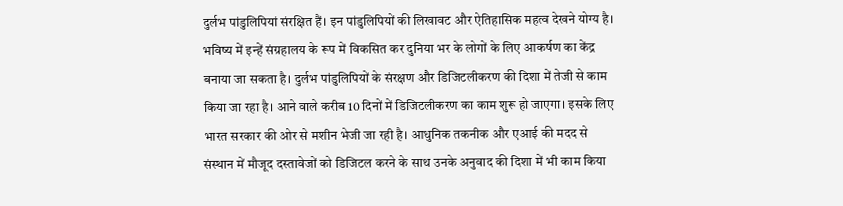दुर्लभ पांडुलिपियां संरक्षित हैं। इन पांडुलिपियों की लिखावट और ऐतिहासिक महत्व देखने योग्य है। भविष्य में इन्हें संग्रहालय के रूप में विकसित कर दुनिया भर के लोगों के लिए आकर्षण का केंद्र बनाया जा सकता है। दुर्लभ पांडुलिपियों के संरक्षण और डिजिटलीकरण की दिशा में तेजी से काम किया जा रहा है। आने वाले करीब 10 दिनों में डिजिटलीकरण का काम शुरू हो जाएगा। इसके लिए भारत सरकार की ओर से मशीन भेजी जा रही है। आधुनिक तकनीक और एआई की मदद से संस्थान में मौजूद दस्तावेजों को डिजिटल करने के साथ उनके अनुवाद की दिशा में भी काम किया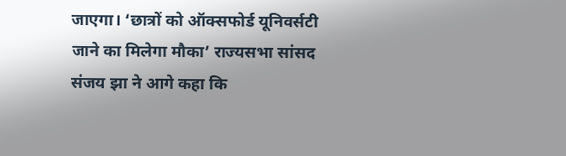जाएगा। ‘छात्रों को ऑक्सफोर्ड यूनिवर्सटी जाने का मिलेगा मौका’ राज्यसभा सांसद संजय झा ने आगे कहा कि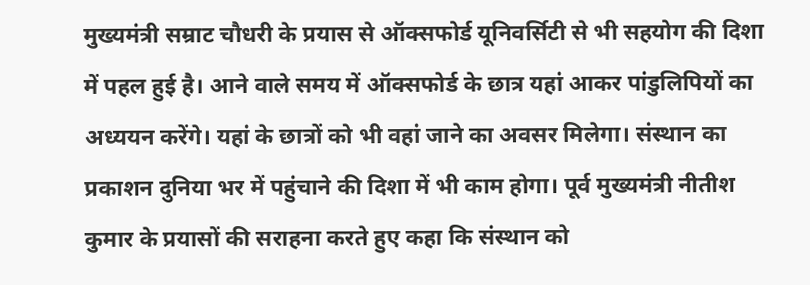मुख्यमंत्री सम्राट चौधरी के प्रयास से ऑक्सफोर्ड यूनिवर्सिटी से भी सहयोग की दिशा में पहल हुई है। आने वाले समय में ऑक्सफोर्ड के छात्र यहां आकर पांडुलिपियों का अध्ययन करेंगे। यहां के छात्रों को भी वहां जाने का अवसर मिलेगा। संस्थान का प्रकाशन दुनिया भर में पहुंचाने की दिशा में भी काम होगा। पूर्व मुख्यमंत्री नीतीश कुमार के प्रयासों की सराहना करते हुए कहा कि संस्थान को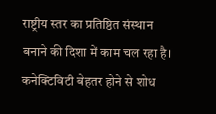राष्ट्रीय स्तर का प्रतिष्ठित संस्थान बनाने की दिशा में काम चल रहा है। कनेक्टिविटी बेहतर होने से शोध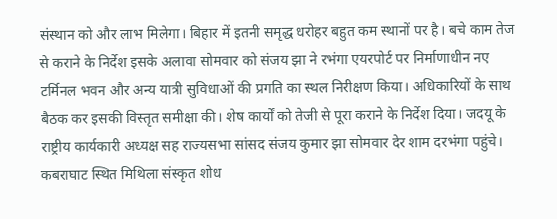संस्थान को और लाभ मिलेगा। बिहार में इतनी समृद्ध धरोहर बहुत कम स्थानों पर है। बचे काम तेज से कराने के निर्देश इसके अलावा सोमवार को संजय झा ने रभंगा एयरपोर्ट पर निर्माणाधीन नए टर्मिनल भवन और अन्य यात्री सुविधाओं की प्रगति का स्थल निरीक्षण किया। अधिकारियों के साथ बैठक कर इसकी विस्तृत समीक्षा की। शेष कार्यों को तेजी से पूरा कराने के निर्देश दिया। जदयू के राष्ट्रीय कार्यकारी अध्यक्ष सह राज्यसभा सांसद संजय कुमार झा सोमवार देर शाम दरभंगा पहुंचे। कबराघाट स्थित मिथिला संस्कृत शोध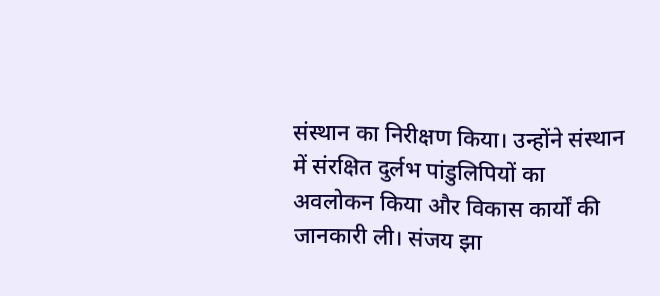संस्थान का निरीक्षण किया। उन्होंने संस्थान में संरक्षित दुर्लभ पांडुलिपियों का अवलोकन किया और विकास कार्यों की जानकारी ली। संजय झा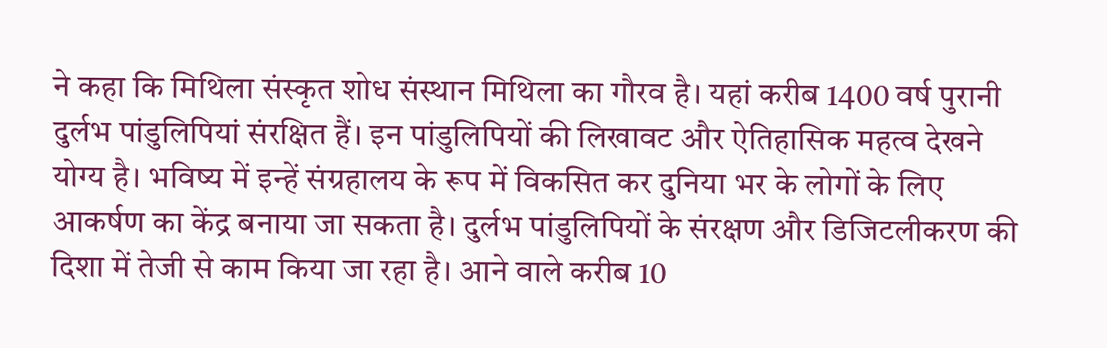ने कहा कि मिथिला संस्कृत शोध संस्थान मिथिला का गौरव है। यहां करीब 1400 वर्ष पुरानी दुर्लभ पांडुलिपियां संरक्षित हैं। इन पांडुलिपियों की लिखावट और ऐतिहासिक महत्व देखने योग्य है। भविष्य में इन्हें संग्रहालय के रूप में विकसित कर दुनिया भर के लोगों के लिए आकर्षण का केंद्र बनाया जा सकता है। दुर्लभ पांडुलिपियों के संरक्षण और डिजिटलीकरण की दिशा में तेजी से काम किया जा रहा है। आने वाले करीब 10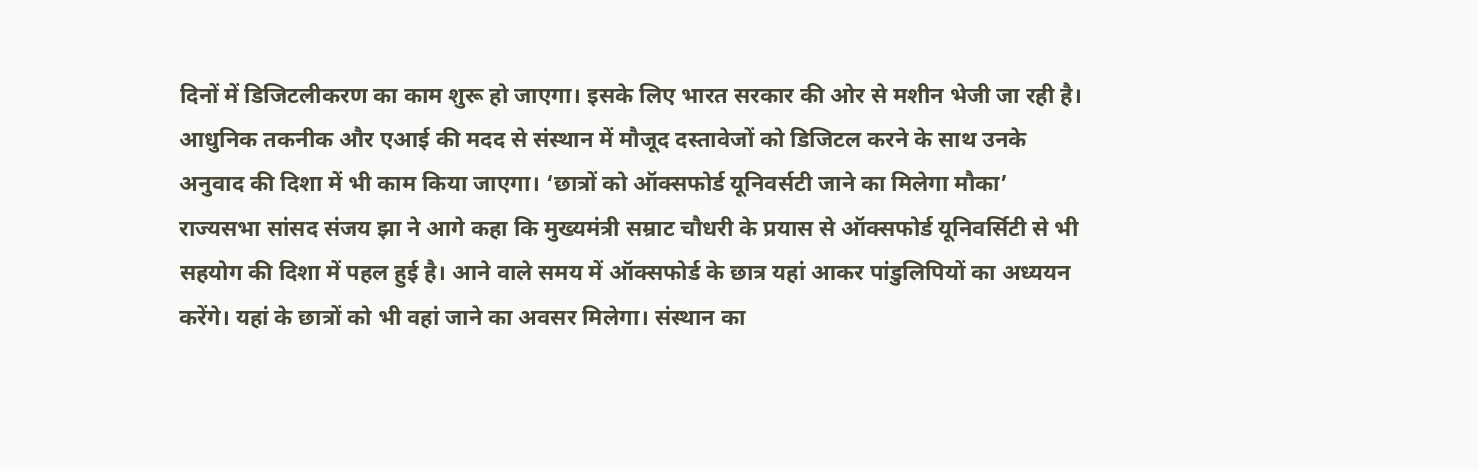दिनों में डिजिटलीकरण का काम शुरू हो जाएगा। इसके लिए भारत सरकार की ओर से मशीन भेजी जा रही है। आधुनिक तकनीक और एआई की मदद से संस्थान में मौजूद दस्तावेजों को डिजिटल करने के साथ उनके अनुवाद की दिशा में भी काम किया जाएगा। ‘छात्रों को ऑक्सफोर्ड यूनिवर्सटी जाने का मिलेगा मौका’ राज्यसभा सांसद संजय झा ने आगे कहा कि मुख्यमंत्री सम्राट चौधरी के प्रयास से ऑक्सफोर्ड यूनिवर्सिटी से भी सहयोग की दिशा में पहल हुई है। आने वाले समय में ऑक्सफोर्ड के छात्र यहां आकर पांडुलिपियों का अध्ययन करेंगे। यहां के छात्रों को भी वहां जाने का अवसर मिलेगा। संस्थान का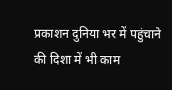प्रकाशन दुनिया भर में पहुंचाने की दिशा में भी काम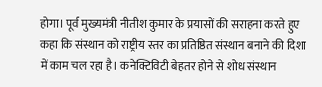होगा। पूर्व मुख्यमंत्री नीतीश कुमार के प्रयासों की सराहना करते हुए कहा कि संस्थान को राष्ट्रीय स्तर का प्रतिष्ठित संस्थान बनाने की दिशा में काम चल रहा है। कनेक्टिविटी बेहतर होने से शोध संस्थान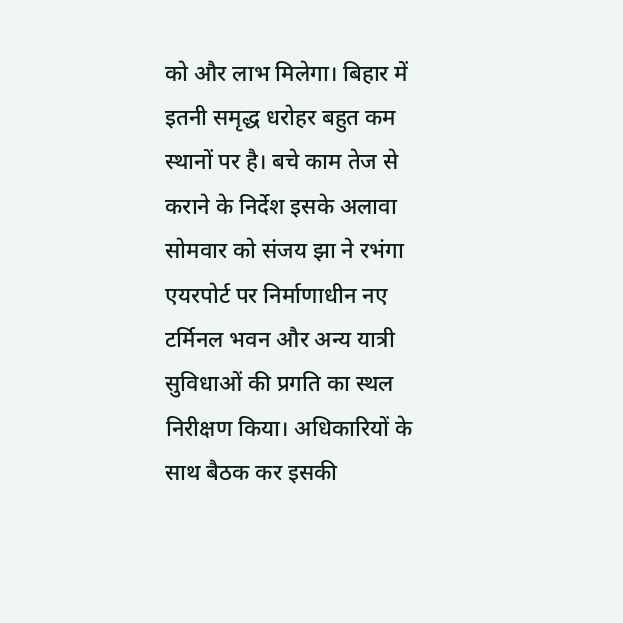को और लाभ मिलेगा। बिहार में इतनी समृद्ध धरोहर बहुत कम स्थानों पर है। बचे काम तेज से कराने के निर्देश इसके अलावा सोमवार को संजय झा ने रभंगा एयरपोर्ट पर निर्माणाधीन नए टर्मिनल भवन और अन्य यात्री सुविधाओं की प्रगति का स्थल निरीक्षण किया। अधिकारियों के साथ बैठक कर इसकी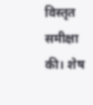विस्तृत समीक्षा की। शेष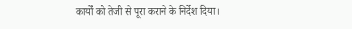कार्यों को तेजी से पूरा कराने के निर्देश दिया।